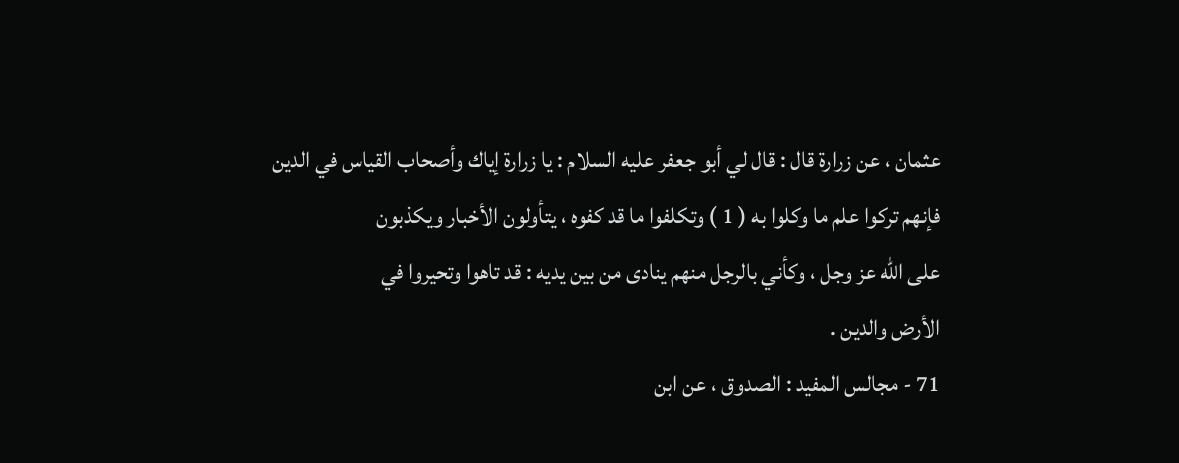عثمان ، عن زرارة قال : قال لي أبو جعفر عليه السلام : يا زرارة إياك وأصحاب القياس في الدين
فإنهم تركوا علم ما وكلوا به ( 1 ) وتكلفوا ما قد كفوه ، يتأولون الأخبار ويكذبون
على الله عز وجل ، وكأني بالرجل منهم ينادى من بين يديه : قد تاهوا وتحيروا في
الأرض والدين .
71 - مجالس المفيد : الصدوق ، عن ابن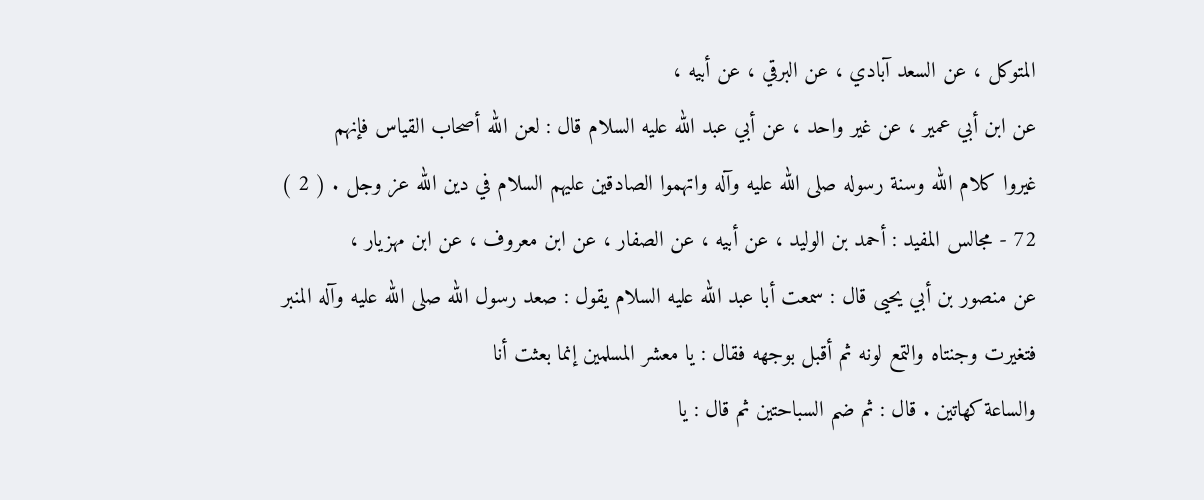المتوكل ، عن السعد آبادي ، عن البرقي ، عن أبيه ،
عن ابن أبي عمير ، عن غير واحد ، عن أبي عبد الله عليه السلام قال : لعن الله أصحاب القياس فإنهم
غيروا كلام الله وسنة رسوله صلى الله عليه وآله واتهموا الصادقين عليهم السلام في دين الله عز وجل . ( 2 )
72 - مجالس المفيد : أحمد بن الوليد ، عن أبيه ، عن الصفار ، عن ابن معروف ، عن ابن مهزيار ،
عن منصور بن أبي يحيى قال : سمعت أبا عبد الله عليه السلام يقول : صعد رسول الله صلى الله عليه وآله المنبر
فتغيرت وجنتاه والتمع لونه ثم أقبل بوجهه فقال : يا معشر المسلمين إنما بعثت أنا
والساعة كهاتين . قال : ثم ضم السباحتين ثم قال : يا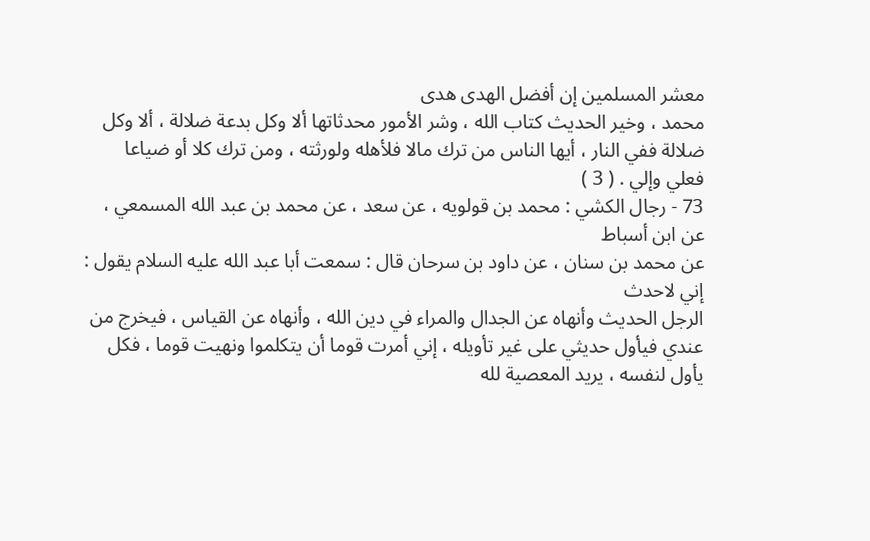معشر المسلمين إن أفضل الهدى هدى
محمد ، وخير الحديث كتاب الله ، وشر الأمور محدثاتها ألا وكل بدعة ضلالة ، ألا وكل
ضلالة ففي النار ، أيها الناس من ترك مالا فلأهله ولورثته ، ومن ترك كلا أو ضياعا
فعلي وإلي . ( 3 )
73 - رجال الكشي : محمد بن قولويه ، عن سعد ، عن محمد بن عبد الله المسمعي ، عن ابن أسباط
عن محمد بن سنان ، عن داود بن سرحان قال : سمعت أبا عبد الله عليه السلام يقول : إني لاحدث
الرجل الحديث وأنهاه عن الجدال والمراء في دين الله ، وأنهاه عن القياس ، فيخرج من
عندي فيأول حديثي على غير تأويله ، إني أمرت قوما أن يتكلموا ونهيت قوما ، فكل
يأول لنفسه ، يريد المعصية لله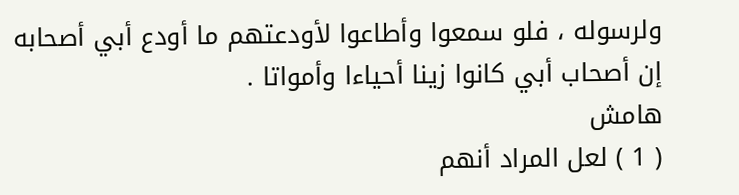ولرسوله ، فلو سمعوا وأطاعوا لأودعتهم ما أودع أبي أصحابه
إن أصحاب أبي كانوا زينا أحياءا وأمواتا .
هامش
( 1 ) لعل المراد أنهم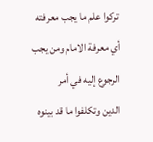تركوا علم ما يجب معرفته أي معرفة الامام ومن يجب الرجوع إليه في أمر
الدين وتكلفوا ما قد بينوه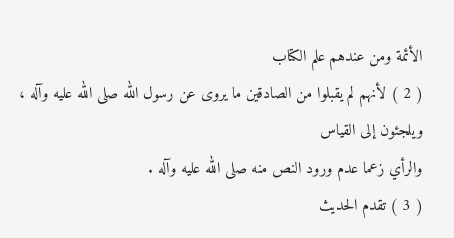الأئمة ومن عندهم علم الكتاب
( 2 ) لأنهم لم يقبلوا من الصادقين ما يروى عن رسول الله صلى الله عليه وآله ، ويلجئون إلى القياس
والرأي زعما عدم ورود النص منه صلى الله عليه وآله .
( 3 ) تقدم الحديث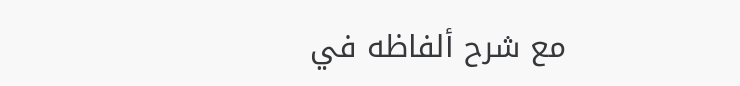مع شرح ألفاظه في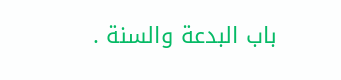باب البدعة والسنة .